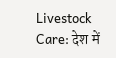Livestock Care: देश में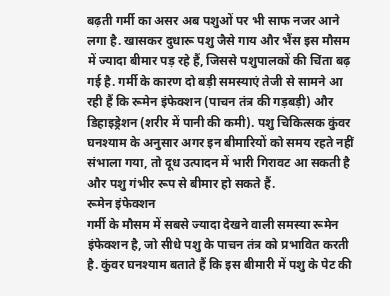बढ़ती गर्मी का असर अब पशुओं पर भी साफ नजर आने लगा है. खासकर दुधारू पशु जैसे गाय और भैंस इस मौसम में ज्यादा बीमार पड़ रहे हैं, जिससे पशुपालकों की चिंता बढ़ गई है. गर्मी के कारण दो बड़ी समस्याएं तेजी से सामने आ रही हैं कि रूमेन इंफेक्शन (पाचन तंत्र की गड़बड़ी) और डिहाइड्रेशन (शरीर में पानी की कमी). पशु चिकित्सक कुंवर घनश्याम के अनुसार अगर इन बीमारियों को समय रहते नहीं संभाला गया, तो दूध उत्पादन में भारी गिरावट आ सकती है और पशु गंभीर रूप से बीमार हो सकते हैं.
रूमेन इंफेक्शन
गर्मी के मौसम में सबसे ज्यादा देखने वाली समस्या रूमेन इंफेक्शन है, जो सीधे पशु के पाचन तंत्र को प्रभावित करती है. कुंवर घनश्याम बताते हैं कि इस बीमारी में पशु के पेट की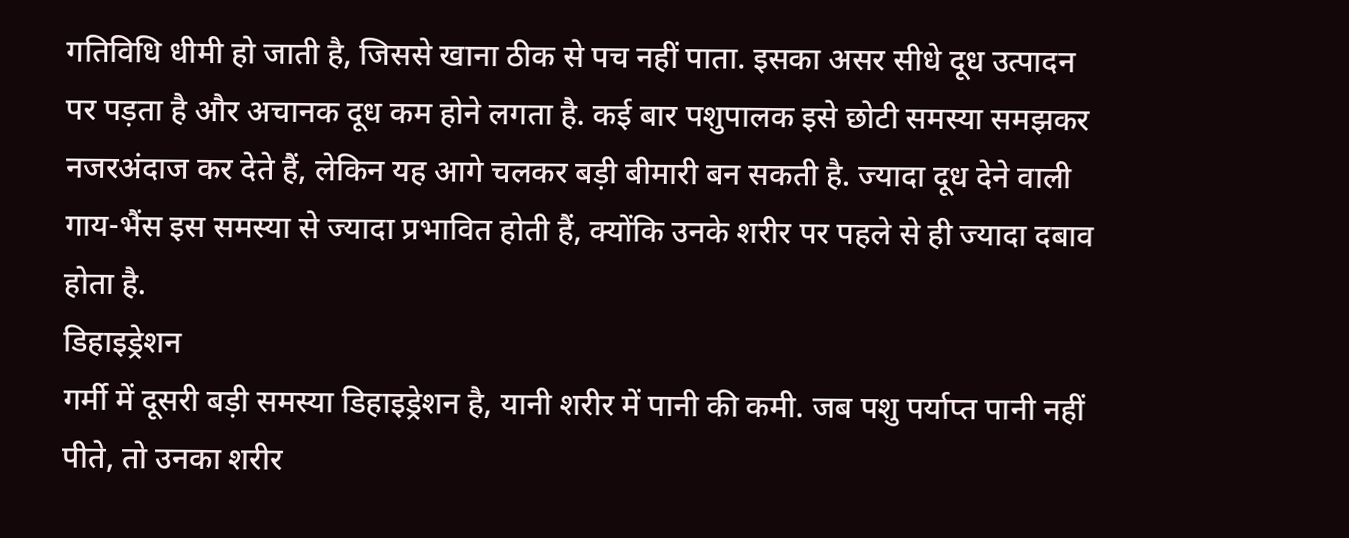गतिविधि धीमी हो जाती है, जिससे खाना ठीक से पच नहीं पाता. इसका असर सीधे दूध उत्पादन पर पड़ता है और अचानक दूध कम होने लगता है. कई बार पशुपालक इसे छोटी समस्या समझकर नजरअंदाज कर देते हैं, लेकिन यह आगे चलकर बड़ी बीमारी बन सकती है. ज्यादा दूध देने वाली गाय-भैंस इस समस्या से ज्यादा प्रभावित होती हैं, क्योंकि उनके शरीर पर पहले से ही ज्यादा दबाव होता है.
डिहाइड्रेशन
गर्मी में दूसरी बड़ी समस्या डिहाइड्रेशन है, यानी शरीर में पानी की कमी. जब पशु पर्याप्त पानी नहीं पीते, तो उनका शरीर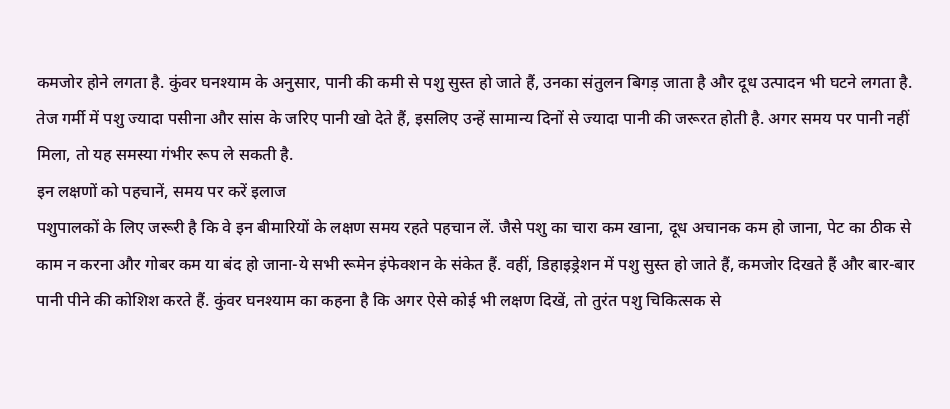कमजोर होने लगता है. कुंवर घनश्याम के अनुसार, पानी की कमी से पशु सुस्त हो जाते हैं, उनका संतुलन बिगड़ जाता है और दूध उत्पादन भी घटने लगता है. तेज गर्मी में पशु ज्यादा पसीना और सांस के जरिए पानी खो देते हैं, इसलिए उन्हें सामान्य दिनों से ज्यादा पानी की जरूरत होती है. अगर समय पर पानी नहीं मिला, तो यह समस्या गंभीर रूप ले सकती है.
इन लक्षणों को पहचानें, समय पर करें इलाज
पशुपालकों के लिए जरूरी है कि वे इन बीमारियों के लक्षण समय रहते पहचान लें. जैसे पशु का चारा कम खाना, दूध अचानक कम हो जाना, पेट का ठीक से काम न करना और गोबर कम या बंद हो जाना-ये सभी रूमेन इंफेक्शन के संकेत हैं. वहीं, डिहाइड्रेशन में पशु सुस्त हो जाते हैं, कमजोर दिखते हैं और बार-बार पानी पीने की कोशिश करते हैं. कुंवर घनश्याम का कहना है कि अगर ऐसे कोई भी लक्षण दिखें, तो तुरंत पशु चिकित्सक से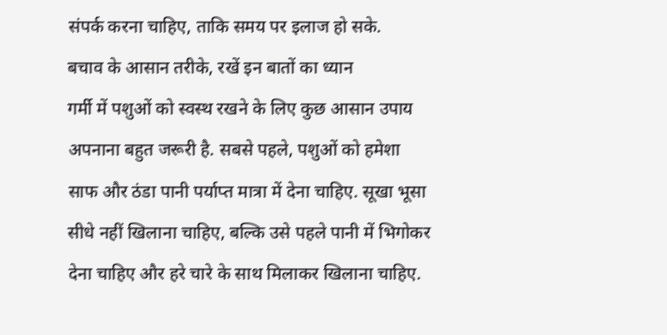संपर्क करना चाहिए, ताकि समय पर इलाज हो सके.
बचाव के आसान तरीके, रखें इन बातों का ध्यान
गर्मी में पशुओं को स्वस्थ रखने के लिए कुछ आसान उपाय अपनाना बहुत जरूरी है. सबसे पहले, पशुओं को हमेशा साफ और ठंडा पानी पर्याप्त मात्रा में देना चाहिए. सूखा भूसा सीधे नहीं खिलाना चाहिए, बल्कि उसे पहले पानी में भिगोकर देना चाहिए और हरे चारे के साथ मिलाकर खिलाना चाहिए.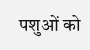पशुओं को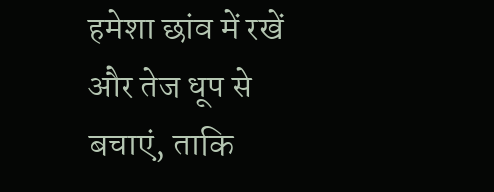हमेशा छांव में रखें और तेज धूप से बचाएं, ताकि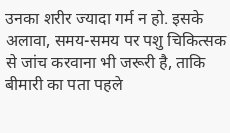उनका शरीर ज्यादा गर्म न हो. इसके अलावा, समय-समय पर पशु चिकित्सक से जांच करवाना भी जरूरी है, ताकि बीमारी का पता पहले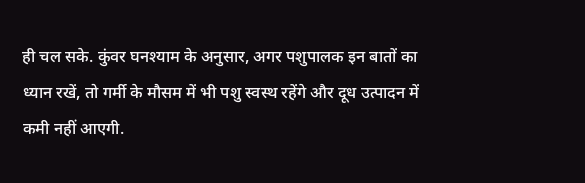ही चल सके. कुंवर घनश्याम के अनुसार, अगर पशुपालक इन बातों का ध्यान रखें, तो गर्मी के मौसम में भी पशु स्वस्थ रहेंगे और दूध उत्पादन में कमी नहीं आएगी.